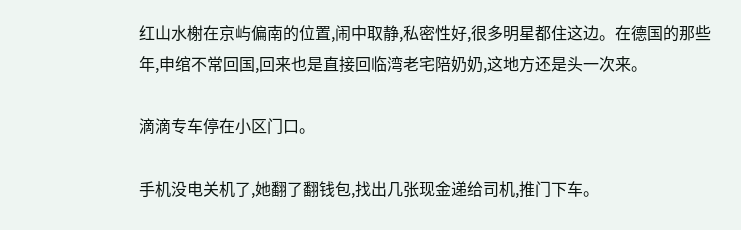红山水榭在京屿偏南的位置,闹中取静,私密性好,很多明星都住这边。在德国的那些年,申绾不常回国,回来也是直接回临湾老宅陪奶奶,这地方还是头一次来。

滴滴专车停在小区门口。

手机没电关机了,她翻了翻钱包,找出几张现金递给司机,推门下车。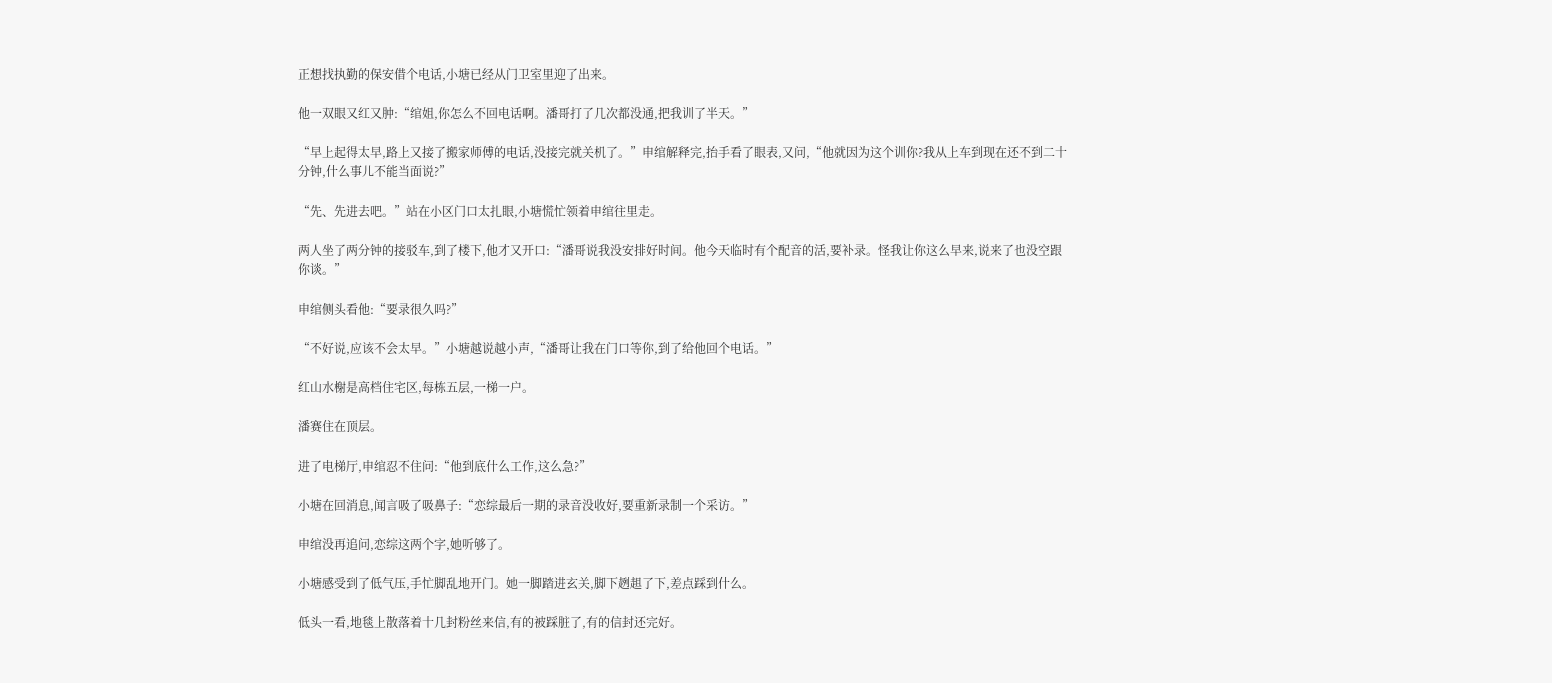正想找执勤的保安借个电话,小塘已经从门卫室里迎了出来。

他一双眼又红又肿:“绾姐,你怎么不回电话啊。潘哥打了几次都没通,把我训了半天。”

“早上起得太早,路上又接了搬家师傅的电话,没接完就关机了。”申绾解释完,抬手看了眼表,又问,“他就因为这个训你?我从上车到现在还不到二十分钟,什么事儿不能当面说?”

“先、先进去吧。”站在小区门口太扎眼,小塘慌忙领着申绾往里走。

两人坐了两分钟的接驳车,到了楼下,他才又开口:“潘哥说我没安排好时间。他今天临时有个配音的活,要补录。怪我让你这么早来,说来了也没空跟你谈。”

申绾侧头看他:“要录很久吗?”

“不好说,应该不会太早。”小塘越说越小声,“潘哥让我在门口等你,到了给他回个电话。”

红山水榭是高档住宅区,每栋五层,一梯一户。

潘赛住在顶层。

进了电梯厅,申绾忍不住问:“他到底什么工作,这么急?”

小塘在回消息,闻言吸了吸鼻子:“恋综最后一期的录音没收好,要重新录制一个采访。”

申绾没再追问,恋综这两个字,她听够了。

小塘感受到了低气压,手忙脚乱地开门。她一脚踏进玄关,脚下趔趄了下,差点踩到什么。

低头一看,地毯上散落着十几封粉丝来信,有的被踩脏了,有的信封还完好。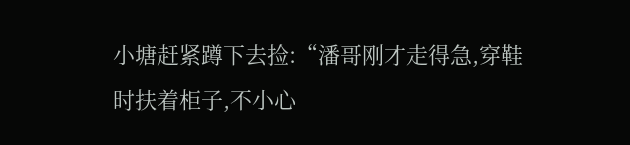小塘赶紧蹲下去捡:“潘哥刚才走得急,穿鞋时扶着柜子,不小心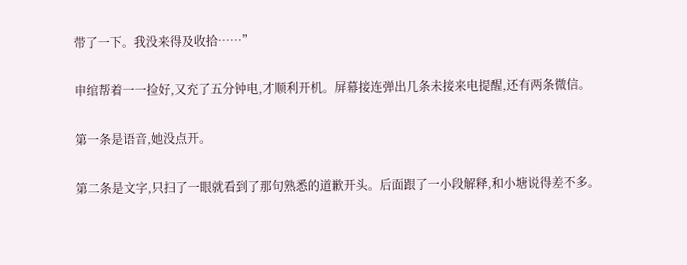带了一下。我没来得及收拾……”

申绾帮着一一捡好,又充了五分钟电,才顺利开机。屏幕接连弹出几条未接来电提醒,还有两条微信。

第一条是语音,她没点开。

第二条是文字,只扫了一眼就看到了那句熟悉的道歉开头。后面跟了一小段解释,和小塘说得差不多。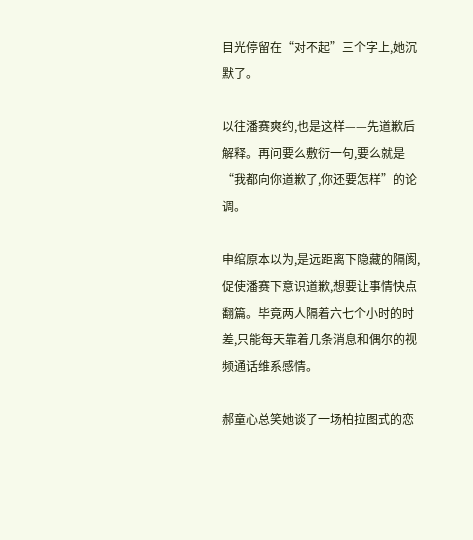目光停留在“对不起”三个字上,她沉默了。

以往潘赛爽约,也是这样——先道歉后解释。再问要么敷衍一句,要么就是“我都向你道歉了,你还要怎样”的论调。

申绾原本以为,是远距离下隐藏的隔阂,促使潘赛下意识道歉,想要让事情快点翻篇。毕竟两人隔着六七个小时的时差,只能每天靠着几条消息和偶尔的视频通话维系感情。

郝童心总笑她谈了一场柏拉图式的恋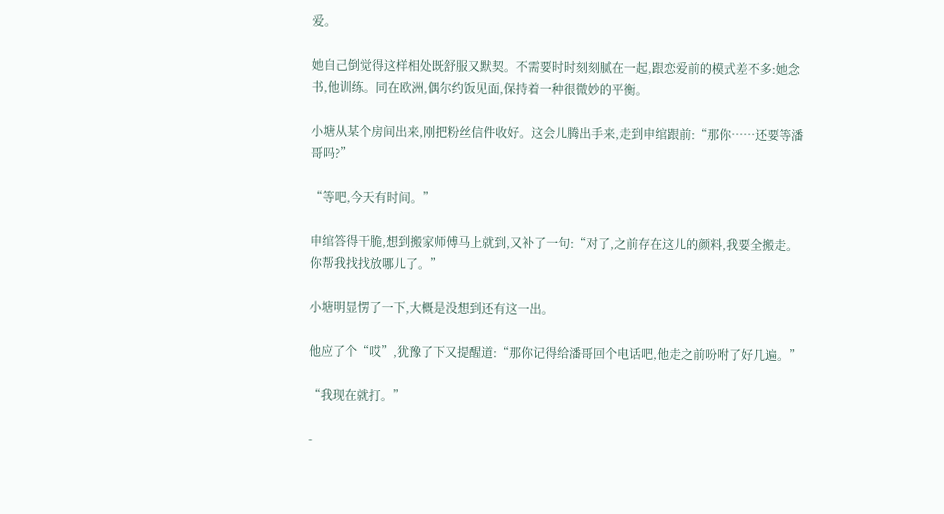爱。

她自己倒觉得这样相处既舒服又默契。不需要时时刻刻腻在一起,跟恋爱前的模式差不多:她念书,他训练。同在欧洲,偶尔约饭见面,保持着一种很微妙的平衡。

小塘从某个房间出来,刚把粉丝信件收好。这会儿腾出手来,走到申绾跟前:“那你……还要等潘哥吗?”

“等吧,今天有时间。”

申绾答得干脆,想到搬家师傅马上就到,又补了一句:“对了,之前存在这儿的颜料,我要全搬走。你帮我找找放哪儿了。”

小塘明显愣了一下,大概是没想到还有这一出。

他应了个“哎”,犹豫了下又提醒道:“那你记得给潘哥回个电话吧,他走之前吩咐了好几遍。”

“我现在就打。”

-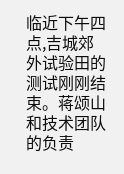临近下午四点,吉城郊外试验田的测试刚刚结束。蒋颂山和技术团队的负责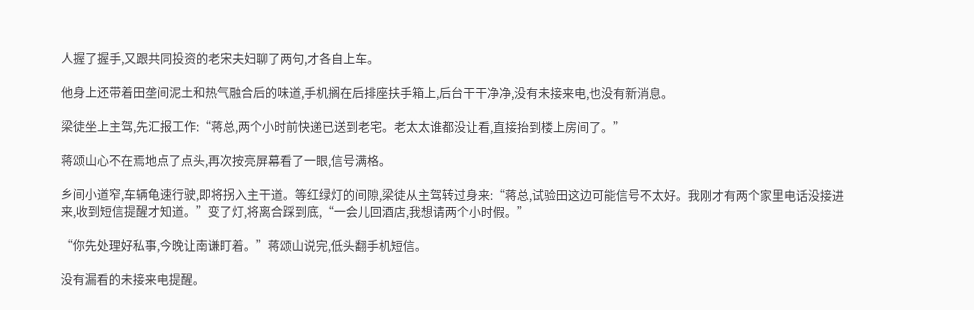人握了握手,又跟共同投资的老宋夫妇聊了两句,才各自上车。

他身上还带着田垄间泥土和热气融合后的味道,手机搁在后排座扶手箱上,后台干干净净,没有未接来电,也没有新消息。

梁徒坐上主驾,先汇报工作:“蒋总,两个小时前快递已送到老宅。老太太谁都没让看,直接抬到楼上房间了。”

蒋颂山心不在焉地点了点头,再次按亮屏幕看了一眼,信号满格。

乡间小道窄,车辆龟速行驶,即将拐入主干道。等红绿灯的间隙,梁徒从主驾转过身来:“蒋总,试验田这边可能信号不太好。我刚才有两个家里电话没接进来,收到短信提醒才知道。”变了灯,将离合踩到底,“一会儿回酒店,我想请两个小时假。”

“你先处理好私事,今晚让南谦盯着。”蒋颂山说完,低头翻手机短信。

没有漏看的未接来电提醒。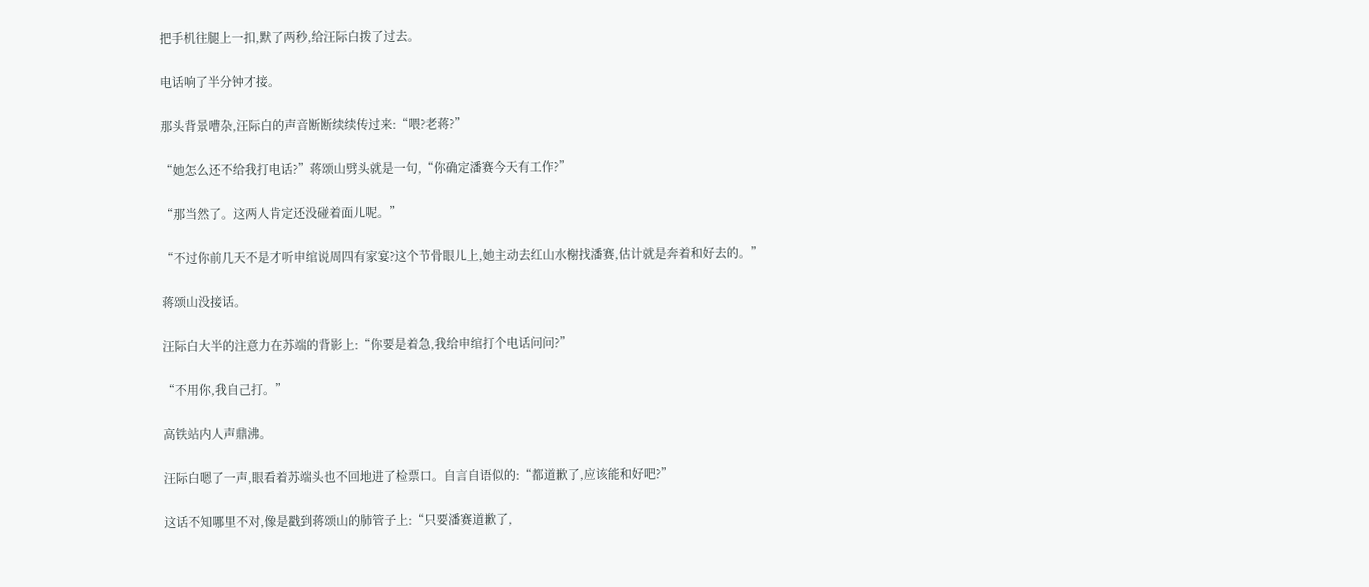把手机往腿上一扣,默了两秒,给汪际白拨了过去。

电话响了半分钟才接。

那头背景嘈杂,汪际白的声音断断续续传过来:“喂?老蒋?”

“她怎么还不给我打电话?”蒋颂山劈头就是一句,“你确定潘赛今天有工作?”

“那当然了。这两人肯定还没碰着面儿呢。”

“不过你前几天不是才听申绾说周四有家宴?这个节骨眼儿上,她主动去红山水榭找潘赛,估计就是奔着和好去的。”

蒋颂山没接话。

汪际白大半的注意力在苏端的背影上:“你要是着急,我给申绾打个电话问问?”

“不用你,我自己打。”

高铁站内人声鼎沸。

汪际白嗯了一声,眼看着苏端头也不回地进了检票口。自言自语似的:“都道歉了,应该能和好吧?”

这话不知哪里不对,像是戳到蒋颂山的肺管子上:“只要潘赛道歉了,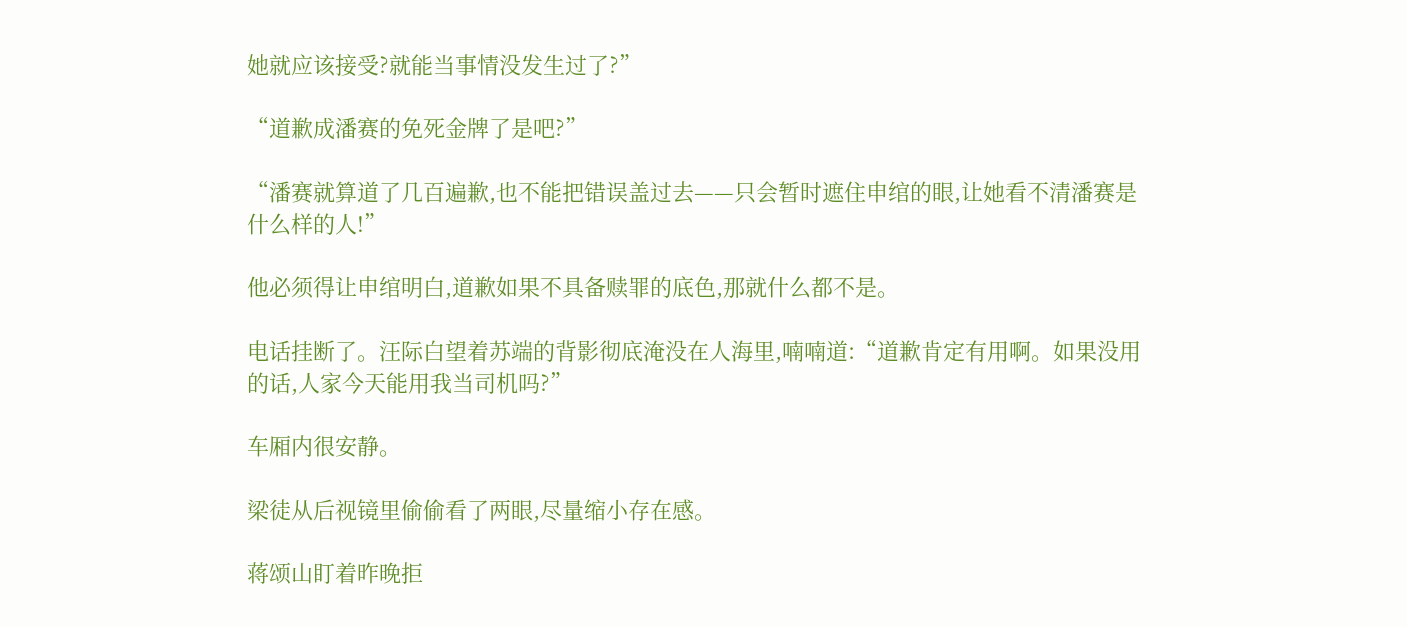她就应该接受?就能当事情没发生过了?”

“道歉成潘赛的免死金牌了是吧?”

“潘赛就算道了几百遍歉,也不能把错误盖过去——只会暂时遮住申绾的眼,让她看不清潘赛是什么样的人!”

他必须得让申绾明白,道歉如果不具备赎罪的底色,那就什么都不是。

电话挂断了。汪际白望着苏端的背影彻底淹没在人海里,喃喃道:“道歉肯定有用啊。如果没用的话,人家今天能用我当司机吗?”

车厢内很安静。

梁徒从后视镜里偷偷看了两眼,尽量缩小存在感。

蒋颂山盯着昨晚拒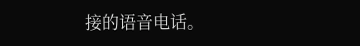接的语音电话。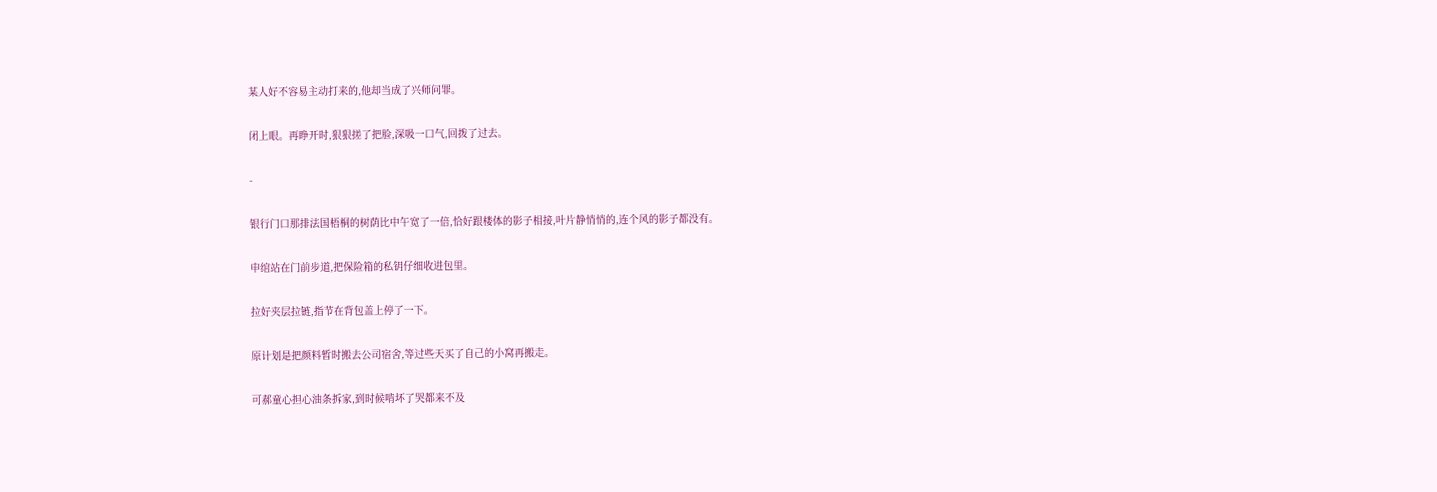某人好不容易主动打来的,他却当成了兴师问罪。

闭上眼。再睁开时,狠狠搓了把脸,深吸一口气,回拨了过去。

-

银行门口那排法国梧桐的树荫比中午宽了一倍,恰好跟楼体的影子相接,叶片静悄悄的,连个风的影子都没有。

申绾站在门前步道,把保险箱的私钥仔细收进包里。

拉好夹层拉链,指节在背包盖上停了一下。

原计划是把颜料暂时搬去公司宿舍,等过些天买了自己的小窝再搬走。

可郝童心担心油条拆家,到时候啃坏了哭都来不及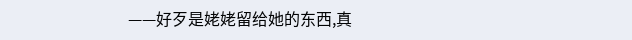——好歹是姥姥留给她的东西,真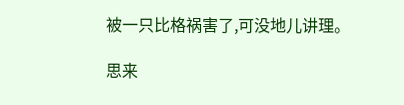被一只比格祸害了,可没地儿讲理。

思来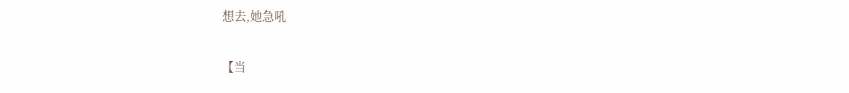想去,她急吼

【当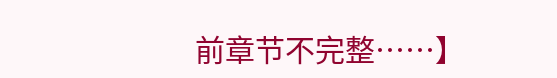前章节不完整……】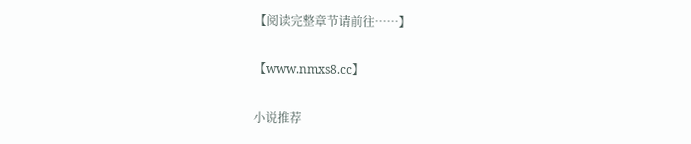【阅读完整章节请前往……】

【www.nmxs8.cc】

小说推荐